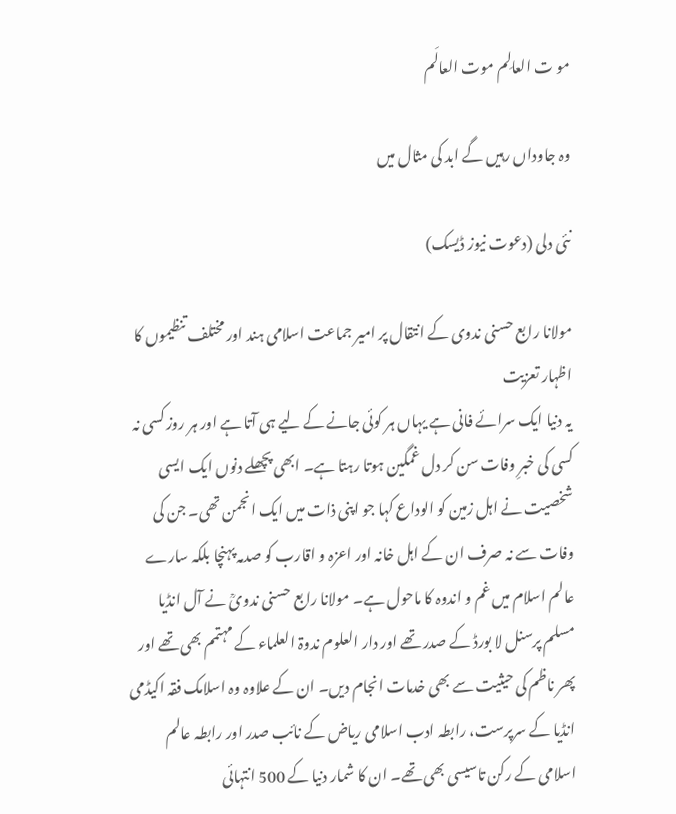مو ت العالِم موت العالَم

وہ جاوداں رہیں گے ابد کی مثال میں

نئی دلی (دعوت نیوز ڈیسک)

مولانا رابع حسنی ندوی کے انتقال پر امیر جماعت اسلامی ہند اور مختلف تنظیموں کا اظہار تعزیت
یہ دنیا ایک سرائے فانی ہے یہاں ہر کوئی جانے کے لیے ہی آتا ہے اور ہر روز کسی نہ کسی کی خبرِ وفات سن کر دل غمگین ہوتا رہتا ہے۔ ابھی پچھلے دنوں ایک ایسی شخصیت نے اہل زمین کو الوداع کہا جو اپنی ذات میں ایک انجمن تھی۔ جن کی وفات سے نہ صرف ان کے اہل خانہ اور اعزہ و اقارب کو صدمہ پہنچا بلکہ سارے عالم اسلام میں غم و اندوہ کا ماحول ہے۔ مولانا رابع حسنی ندویؒ نے آل انڈیا مسلم پرسنل لا بورڈ کے صدر تھے اور دار العلوم ندوۃ العلماء کے مہتمم بھی تھے اور پھر ناظم کی حیثیت سے بھی خدمات انجام دیں۔ ان کے علاوہ وہ اسلامک فقہ اکیڈمی انڈیا کے سرپرست، رابطہ ادب اسلامی ریاض کے نائب صدر اور رابطہ عالم اسلامی کے رکن تاسیسی بھی تھے۔ ان کا شمار دنیا کے 500 انتہائی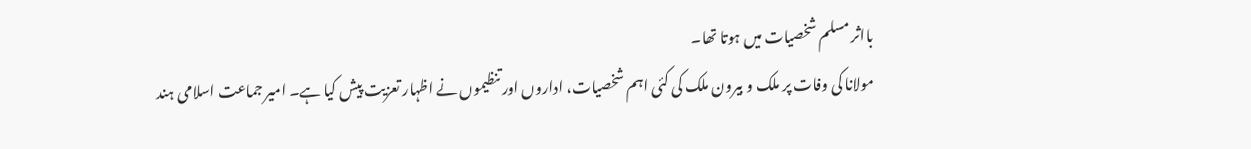بااثر مسلم شخصیات میں ہوتا تھا۔
مولانا کی وفات پر ملک و بیرون ملک کی کئی اہم شخصیات، اداروں اور تنظیموں نے اظہار تعزیت پیش کیا ہے۔ امیر جماعت اسلامی ہند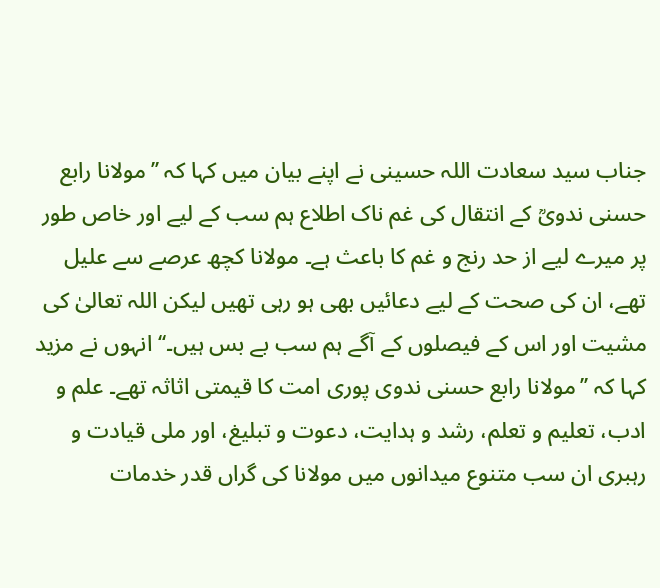جناب سید سعادت اللہ حسینی نے اپنے بیان میں کہا کہ ’’مولانا رابع حسنی ندویؒ کے انتقال کی غم ناک اطلاع ہم سب کے لیے اور خاص طور پر میرے لیے از حد رنج و غم کا باعث ہے۔ مولانا کچھ عرصے سے علیل تھے، ان کی صحت کے لیے دعائیں بھی ہو رہی تھیں لیکن اللہ تعالیٰ کی مشیت اور اس کے فیصلوں کے آگے ہم سب بے بس ہیں۔‘‘ انہوں نے مزید کہا کہ ’’مولانا رابع حسنی ندوی پوری امت کا قیمتی اثاثہ تھے۔ علم و ادب، تعلیم و تعلم، رشد و ہدایت، دعوت و تبلیغ، اور ملی قیادت و رہبری ان سب متنوع میدانوں میں مولانا کی گراں قدر خدمات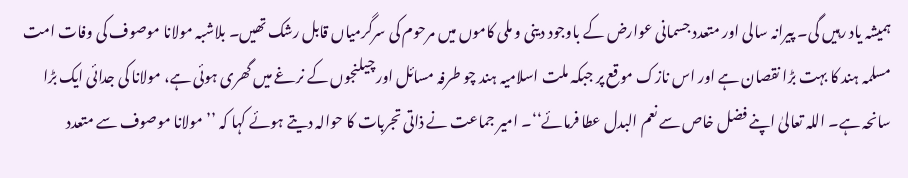ہمیشہ یاد رہیں گی۔ پیرانہ سالی اور متعدد جسمانی عوارض کے باوجود دینی و ملی کاموں میں مرحوم کی سرگرمیاں قابل رشک تھیں۔ بلاشبہ مولانا موصوف کی وفات امت مسلمہ ہند کا بہت بڑا نقصان ہے اور اس نازک موقع پر جبکہ ملت اسلامیہ ہند چو طرفہ مسائل اور چیلنجوں کے نرغے میں گھری ہوئی ہے، مولانا کی جدائی ایک بڑا سانحہ ہے۔ اللہ تعالیٰ اپنے فضل خاص سے نعم البدل عطا فرمائے‘‘۔ امیر جماعت نے ذاتی تجربات کا حوالہ دیتے ہوئے کہا کہ ’’مولانا موصوف سے متعدد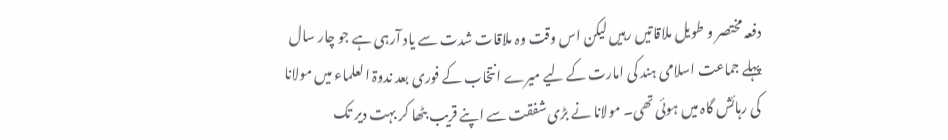دفعہ مختصر و طویل ملاقاتیں رہیں لیکن اس وقت وہ ملاقات شدت سے یاد آرہی ہے جو چار سال پہلے جماعت اسلامی ہند کی امارت کے لیے میرے انتخاب کے فوری بعد ندوۃ العلماء میں مولانا کی رہائش گاہ میں ہوئی تھی۔ مولانا نے بڑی شفقت سے اپنے قریب بٹھا کر بہت دیر تک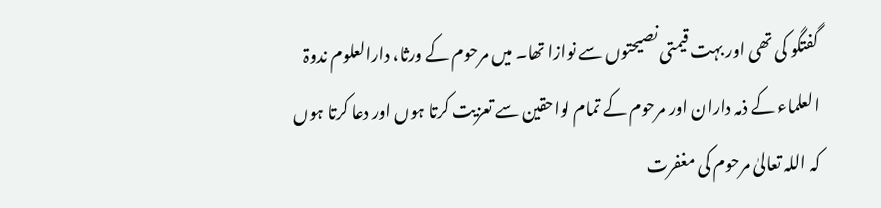گفتگو کی تھی اور بہت قیمتی نصیحتوں سے نوازا تھا۔ میں مرحوم کے ورثا، دارالعلوم ندوۃ العلماء کے ذمہ داران اور مرحوم کے تمام لواحقین سے تعزیت کرتا ہوں اور دعا کرتا ہوں کہ اللہ تعالیٰ مرحوم کی مغفرت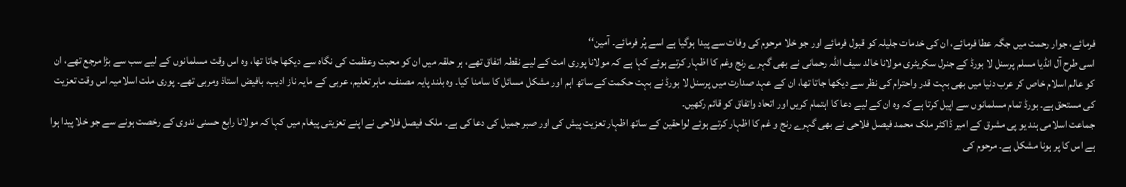فرمائے، جوار رحمت میں جگہ عطا فرمائے، ان کی خدمات جلیلہ کو قبول فرمائے اور جو خلا مرحوم کی وفات سے پیدا ہوگیا ہے اسے پُر فرمائے۔ آمین‘‘
اسی طرح آل انڈیا مسلم پرسنل لا بورڈ کے جنرل سکریٹری مولانا خالد سیف اللہ رحمانی نے بھی گہرے رنج وغم کا اظہار کرتے ہوئے کہا ہے کہ مولانا پوری امت کے لیے نقطہ اتفاق تھے، ہر حلقہ میں ان کو محبت وعظمت کی نگاہ سے دیکھا جاتا تھا، وہ اس وقت مسلمانوں کے لیے سب سے بڑا مرجع تھے، ان کو عالم اسلام خاص کر عرب دنیا میں بھی بہت قدر واحترام کی نظر سے دیکھا جاتا تھا، ان کے عہد صدارت میں پرسنل لا بورڈ نے بہت حکمت کے ساتھ اہم اور مشکل مسائل کا سامنا کیا۔ وہ بلند پایہ مصنف، ماہر تعلیم، عربی کے مایہ ناز ادیب، بافیض استاذ ومربی تھے۔ پوری ملت اسلامیہ اس وقت تعزیت کی مستحق ہے۔ بورڈ تمام مسلمانوں سے اپیل کرتا ہے کہ وہ ان کے لیے دعا کا اہتمام کریں اور اتحاد واتفاق کو قائم رکھیں۔
جماعت اسلامی ہند یو پی مشرق کے امیر ڈاکٹر ملک محمد فیصل فلاحی نے بھی گہرے رنج و غم کا اظہار کرتے ہوئے لواحقین کے ساتھ اظہار تعزیت پیش کی اور صبر جمیل کی دعا کی ہے۔ ملک فیصل فلاحی نے اپنے تعزیتی پیغام میں کہا کہ مولانا رابع حسنی ندوی کے رخصت ہونے سے جو خلا پیدا ہوا ہے اس کا پر ہونا مشکل ہے۔ مرحوم کی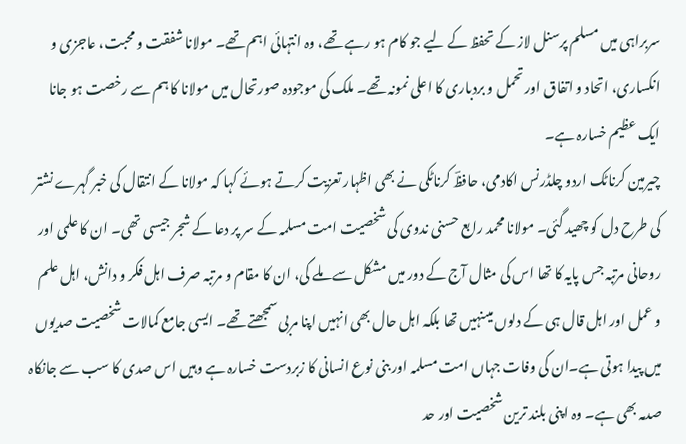سربراہی میں مسلم پرسنل لاز کے تحفظ کے لیے جو کام ہو رہے تھے، وہ انتہائی اہم تھے۔ مولانا شفقت و محبت، عاجزی و انکساری، اتحاد و اتفاق اور تحمل و بردباری کا اعلی نمونہ تھے۔ ملک کی موجودہ صورتحال میں مولانا کا ہم سے رخصت ہو جانا ایک عظیم خسارہ ہے۔
چیرمین کرناٹک اردو چلڈرنس اکادمی، حافظؔ کرناٹکی نے بھی اظہار تعزیت کرتے ہوئے کہا کہ مولانا کے انتقال کی خبر گہرے نشتر کی طرح دل کو چھید گئی۔ مولانا محمد رابع حسنی ندوی کی شخصیت امت مسلمہ کے سر پر دعا کے شجر جیسی تھی۔ ان کا علمی اور روحانی مرتبہ جس پایہ کا تھا اس کی مثال آج کے دور میں مشکل سے ملے گی، ان کا مقام و مرتبہ صرف اہل فکر و دانش، اہل علم و عمل اور اہل قال ہی کے دلوں میںنہیں تھا بلکہ اہل حال بھی انہیں اپنا مربی سمجھتے تھے۔ ایسی جامع کمالات شخصیت صدیوں میں پیدا ہوتی ہے۔ان کی وفات جہاں امت مسلمہ اور بنی نوع انسانی کا زبردست خسارہ ہے وہیں اس صدی کا سب سے جانکاہ صدمہ بھی ہے۔ وہ اپنی بلند ترین شخصیت اور حد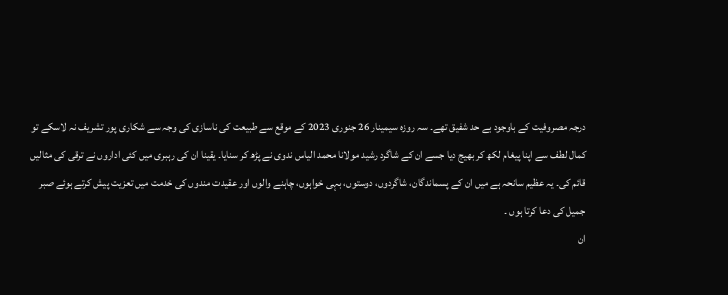درجہ مصروفیت کے باوجود بے حد شفیق تھے۔ سہ روزہ سیمینار 26 جنوری 2023 کے موقع سے طبیعت کی ناسازی کی وجہ سے شکاری پور تشریف نہ لاسکے تو کمال لطف سے اپنا پیغام لکھ کر بھیج دیا جسے ان کے شاگرد رشید مولانا محمد الیاس ندوی نے پڑھ کر سنایا۔ یقینا ان کی رہبری میں کئی اداروں نے ترقی کی مثالیں قائم کی۔ یہ عظیم سانحہ ہے میں ان کے پسماندگان، شاگردوں، دوستوں، بہی خواہوں، چاہنے والوں اور عقیدت مندوں کی خدمت میں تعزیت پیش کرتے ہوئے صبر جمیل کی دعا کرتا ہوں ۔
ان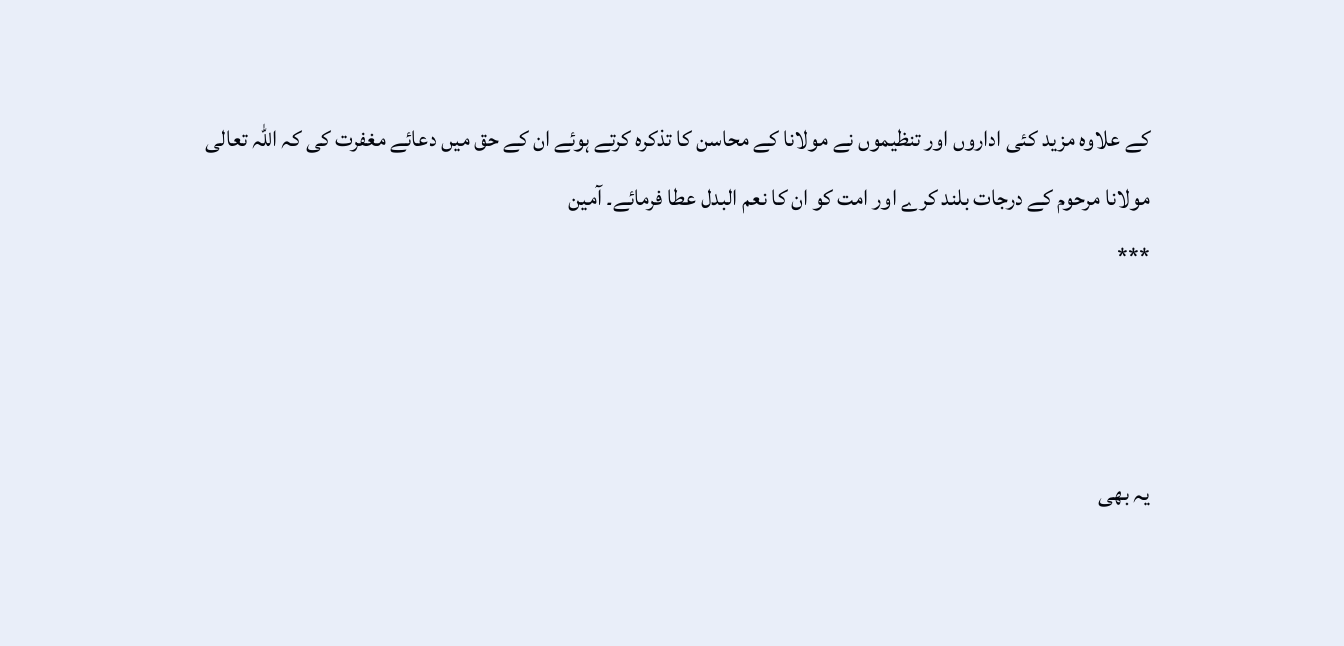کے علاوہ مزید کئی اداروں اور تنظیموں نے مولانا کے محاسن کا تذکرہ کرتے ہوئے ان کے حق میں دعائے مغفرت کی کہ اللہ تعالی مولانا مرحوم کے درجات بلند کرے اور امت کو ان کا نعم البدل عطا فرمائے۔ آمین
***



یہ بھی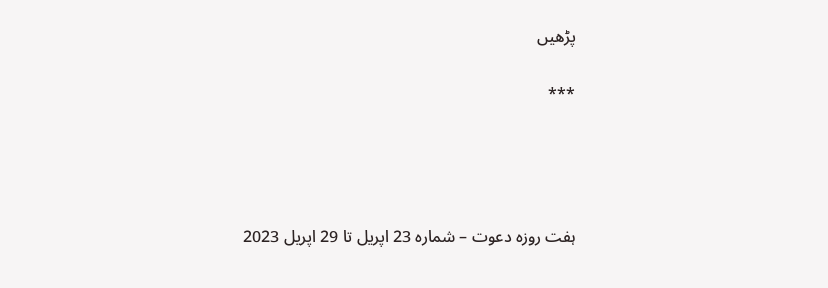پڑھیں

***




ہفت روزہ دعوت – شمارہ 23 اپریل تا 29 اپریل 2023